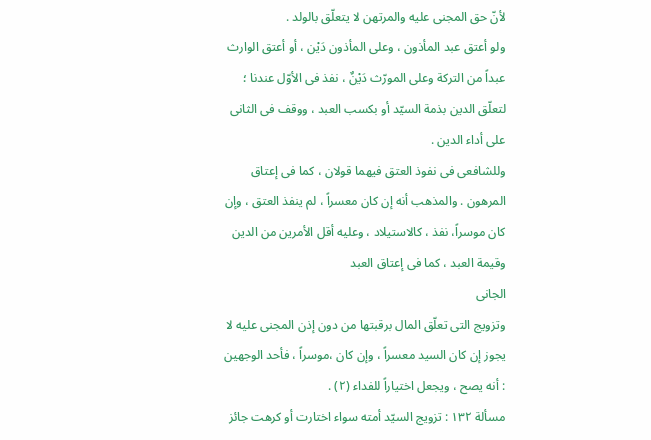لأنّ حق المجنی علیه والمرتهن لا یتعلّق بالولد .
ولو أعتق عبد المأذون ، وعلى المأذون دَیْن ، أو أعتق الوارث عبداً من الترکة وعلى المورّث دَیْنٌ ، نفذ فی الأوّل عندنا ؛ لتعلّق الدین بذمة السیّد أو بکسب العبد ، ووقف فی الثانی على أداء الدین .
وللشافعی فی نفوذ العتق فیهما قولان ، کما فی إعتاق المرهون . والمذهب أنه إن کان معسراً ، لم ینفذ العتق ، وإن کان موسراً، نفذ ، کالاستیلاد ، وعلیه أقل الأمرین من الدین وقیمة العبد ، کما فی إعتاق العبد
الجانی
وتزویج التی تعلّق المال برقبتها من دون إذن المجنی علیه لا یجوز إن کان السید معسراً ، وإن کان ،موسراً ، فأحد الوجهین : أنه یصح ، ویجعل اختیاراً للفداء (٢) .
مسألة ۱۳۲ : تزویج السیّد أمته سواء اختارت أو کرهت جائز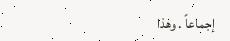إجماعاً . وهذا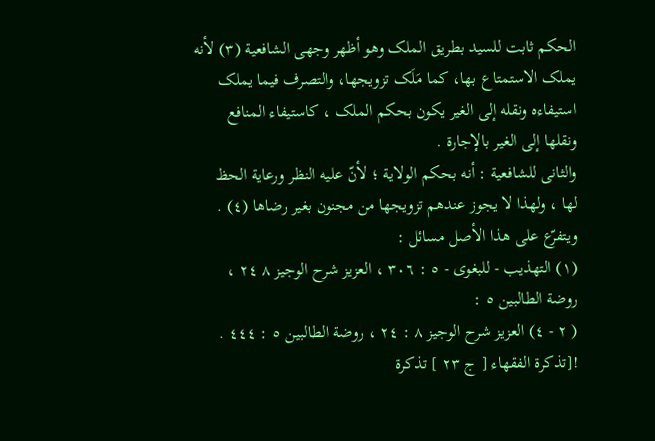الحکم ثابت للسید بطریق الملک وهو أظهر وجهی الشافعیة (٣) لأنه یملک الاستمتاع بها، کما مَلَک تزویجها، والتصرف فیما یملک استیفاءه ونقله إلى الغیر یکون بحکم الملک ، کاستیفاء المنافع ونقلها إلى الغیر بالإجارة .
والثانی للشافعیة : أنه بحکم الولایة ؛ لأنّ علیه النظر ورعایة الحظ
لها ، ولهذا لا یجوز عندهم تزویجها من مجنون بغیر رضاها (٤) .
ویتفرّع على هذا الأصل مسائل :
(۱) التهذیب - للبغوی - ٥ : ٣٠٦ ، العزیز شرح الوجیز ٨ ٢٤ ، روضة الطالبین ٥ :
( ٢ - ٤) العزیز شرح الوجیز ٨ : ٢٤ ، روضة الطالبین ٥ : ٤٤٤ .
![تذكرة الفقهاء [ ج ٢٣ ] تذكرة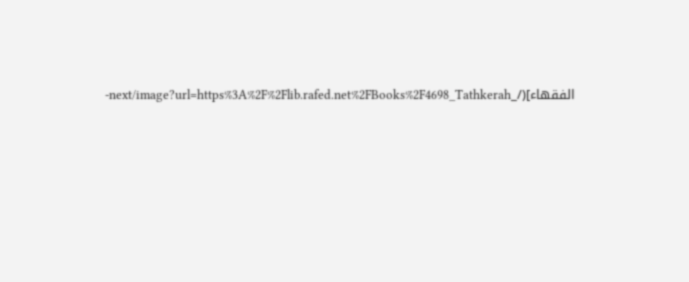الفقهاء](/_next/image?url=https%3A%2F%2Flib.rafed.net%2FBooks%2F4698_Tathkerah-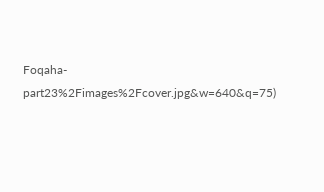Foqaha-part23%2Fimages%2Fcover.jpg&w=640&q=75)